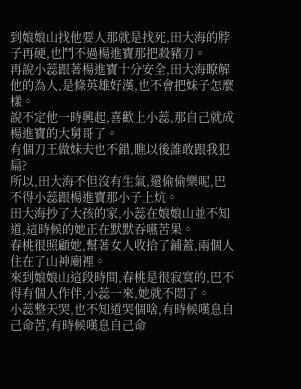到娘娘山找他要人那就是找死,田大海的脖子再硬,也鬥不過楊進寶那把殺豬刀。
再說小蕊跟著楊進寶十分安全,田大海瞭解他的為人,是條英雄好漢,也不會把妹子怎麼樣。
說不定他一時興起,喜歡上小蕊,那自己就成楊進寶的大舅哥了。
有個刀王做妹夫也不錯,瞧以後誰敢跟我犯扁?
所以,田大海不但沒有生氣,還偷偷樂呢,巴不得小蕊跟楊進寶那小子上炕。
田大海抄了大孩的家,小蕊在娘娘山並不知道,這時候的她正在默默吞嚥苦果。
春桃很照顧她,幫著女人收拾了鋪蓋,兩個人住在了山神廟裡。
來到娘娘山這段時間,春桃是很寂寞的,巴不得有個人作伴,小蕊一來,她就不悶了。
小蕊整天哭,也不知道哭個啥,有時候嘆息自己命苦,有時候嘆息自己命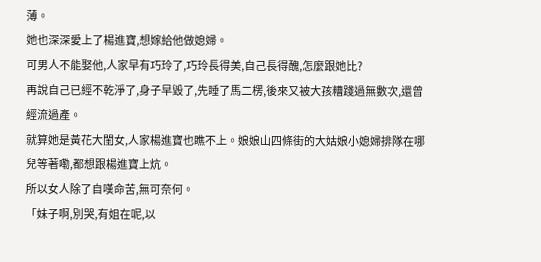薄。
她也深深愛上了楊進寶,想嫁給他做媳婦。
可男人不能娶他,人家早有巧玲了,巧玲長得美,自己長得醜,怎麼跟她比?
再說自己已經不乾淨了,身子早毀了,先睡了馬二楞,後來又被大孩糟踐過無數次,還曾經流過產。
就算她是黃花大閨女,人家楊進寶也瞧不上。娘娘山四條街的大姑娘小媳婦排隊在哪兒等著嘞,都想跟楊進寶上炕。
所以女人除了自嘆命苦,無可奈何。
「妹子啊,別哭,有姐在呢,以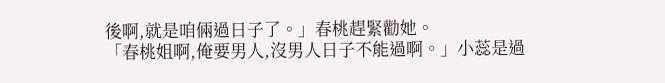後啊,就是咱倆過日子了。」春桃趕緊勸她。
「春桃姐啊,俺要男人,沒男人日子不能過啊。」小蕊是過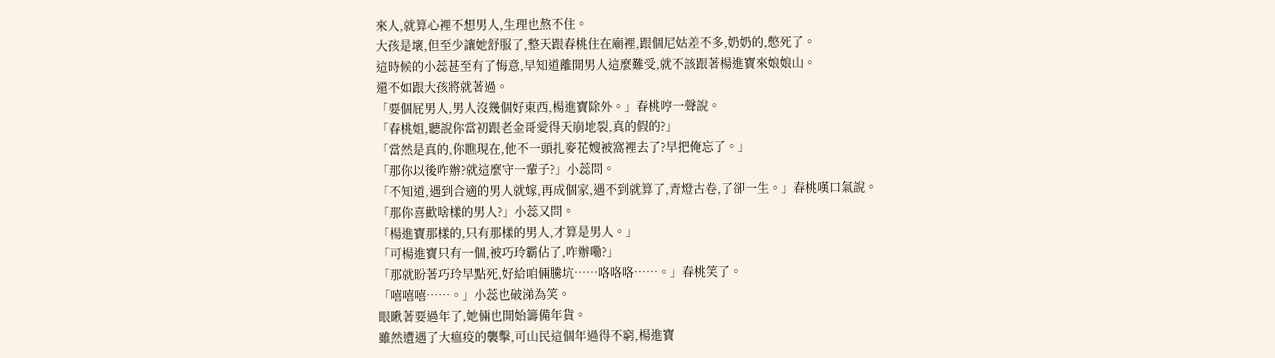來人,就算心裡不想男人,生理也熬不住。
大孩是壞,但至少讓她舒服了,整天跟春桃住在廟裡,跟個尼姑差不多,奶奶的,憋死了。
這時候的小蕊甚至有了悔意,早知道離開男人這麼難受,就不該跟著楊進寶來娘娘山。
還不如跟大孩將就著過。
「要個屁男人,男人沒幾個好東西,楊進寶除外。」春桃哼一聲說。
「春桃姐,聽說你當初跟老金哥愛得天崩地裂,真的假的?」
「當然是真的,你瞧現在,他不一頭扎麥花嫂被窩裡去了?早把俺忘了。」
「那你以後咋辦?就這麼守一輩子?」小蕊問。
「不知道,遇到合適的男人就嫁,再成個家,遇不到就算了,青燈古卷,了卻一生。」春桃嘆口氣說。
「那你喜歡啥樣的男人?」小蕊又問。
「楊進寶那樣的,只有那樣的男人,才算是男人。」
「可楊進寶只有一個,被巧玲霸佔了,咋辦嘞?」
「那就盼著巧玲早點死,好給咱倆騰坑……咯咯咯……。」春桃笑了。
「嘻嘻嘻……。」小蕊也破涕為笑。
眼瞅著要過年了,她倆也開始籌備年貨。
雖然遭遇了大瘟疫的襲擊,可山民這個年過得不窮,楊進寶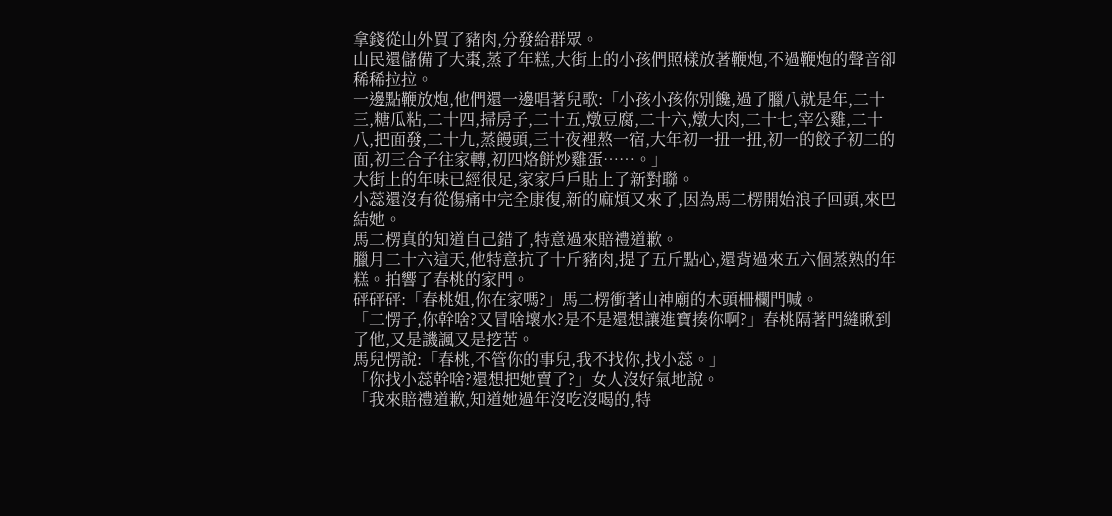拿錢從山外買了豬肉,分發給群眾。
山民還儲備了大棗,蒸了年糕,大街上的小孩們照樣放著鞭炮,不過鞭炮的聲音卻稀稀拉拉。
一邊點鞭放炮,他們還一邊唱著兒歌:「小孩小孩你別饞,過了臘八就是年,二十三,糖瓜粘,二十四,掃房子,二十五,燉豆腐,二十六,燉大肉,二十七,宰公雞,二十八,把面發,二十九,蒸饅頭,三十夜裡熬一宿,大年初一扭一扭,初一的餃子初二的面,初三合子往家轉,初四烙餅炒雞蛋……。」
大街上的年味已經很足,家家戶戶貼上了新對聯。
小蕊還沒有從傷痛中完全康復,新的麻煩又來了,因為馬二楞開始浪子回頭,來巴結她。
馬二楞真的知道自己錯了,特意過來賠禮道歉。
臘月二十六這天,他特意抗了十斤豬肉,提了五斤點心,還背過來五六個蒸熟的年糕。拍響了春桃的家門。
砰砰砰:「春桃姐,你在家嗎?」馬二楞衝著山神廟的木頭柵欄門喊。
「二愣子,你幹啥?又冒啥壞水?是不是還想讓進寶揍你啊?」春桃隔著門縫瞅到了他,又是譏諷又是挖苦。
馬兒愣說:「春桃,不管你的事兒,我不找你,找小蕊。」
「你找小蕊幹啥?還想把她賣了?」女人沒好氣地說。
「我來賠禮道歉,知道她過年沒吃沒喝的,特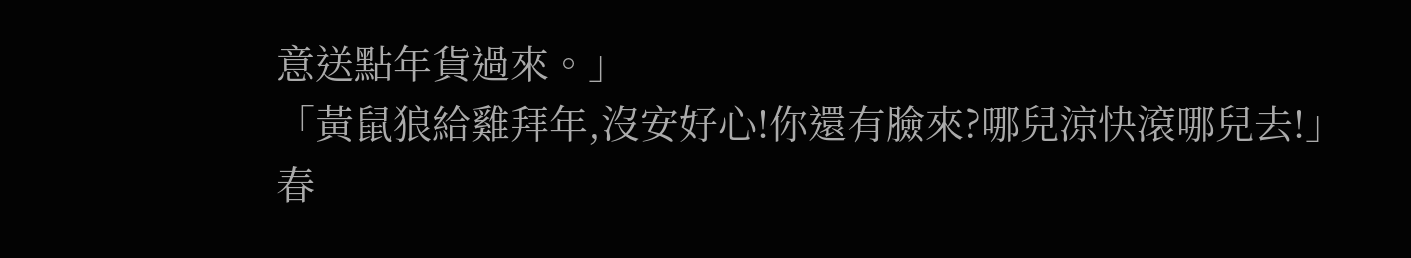意送點年貨過來。」
「黃鼠狼給雞拜年,沒安好心!你還有臉來?哪兒涼快滾哪兒去!」春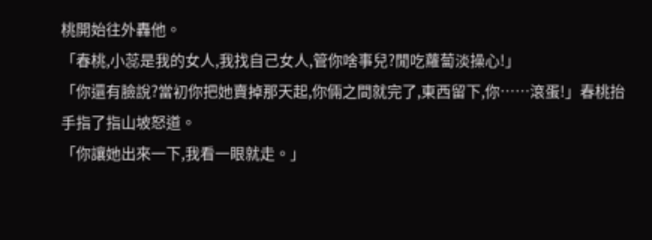桃開始往外轟他。
「春桃,小蕊是我的女人,我找自己女人,管你啥事兒?閒吃蘿蔔淡操心!」
「你還有臉說?當初你把她賣掉那天起,你倆之間就完了,東西留下,你……滾蛋!」春桃抬手指了指山坡怒道。
「你讓她出來一下,我看一眼就走。」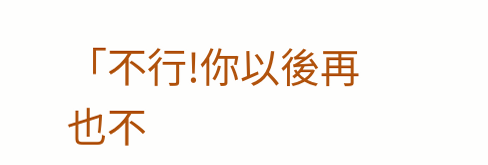「不行!你以後再也不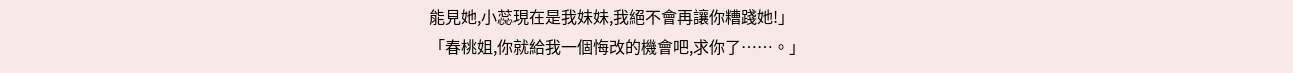能見她,小蕊現在是我妹妹,我絕不會再讓你糟踐她!」
「春桃姐,你就給我一個悔改的機會吧,求你了……。」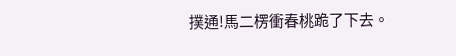撲通!馬二楞衝春桃跪了下去。